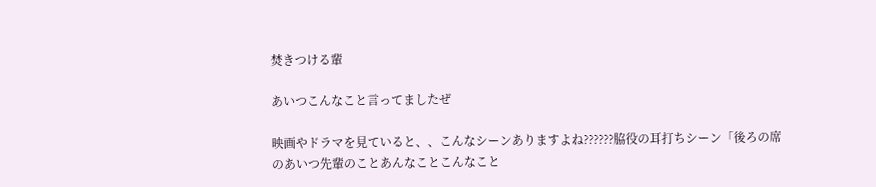焚きつける輩

あいつこんなこと言ってましたぜ

映画やドラマを見ていると、、こんなシーンありますよね??????脇役の耳打ちシーン「後ろの席のあいつ先輩のことあんなことこんなこと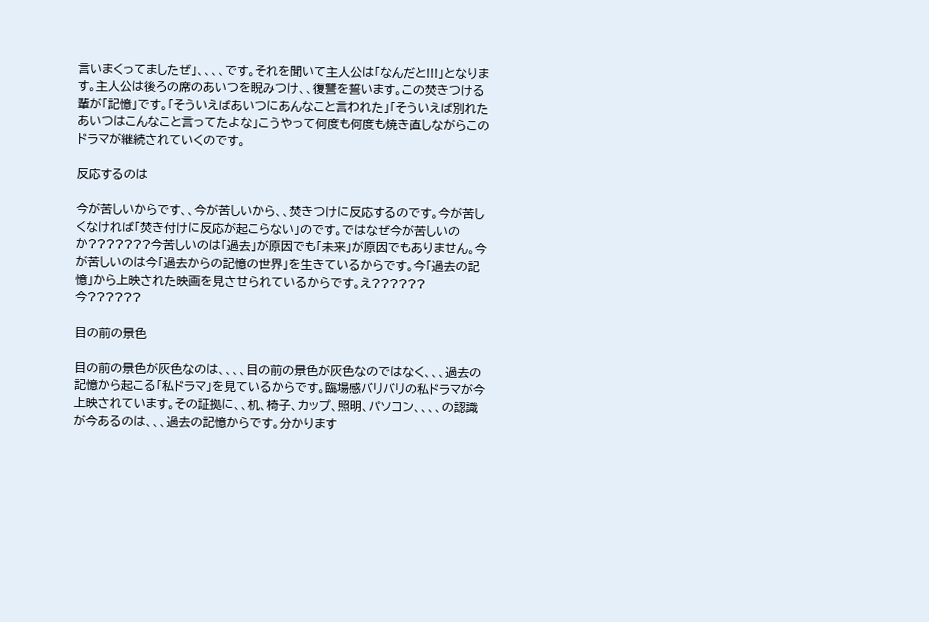言いまくってましたぜ」、、、、です。それを聞いて主人公は「なんだと!!!」となります。主人公は後ろの席のあいつを睨みつけ、、復讐を誓います。この焚きつける輩が「記憶」です。「そういえばあいつにあんなこと言われた」「そういえば別れたあいつはこんなこと言ってたよな」こうやって何度も何度も焼き直しながらこのドラマが継続されていくのです。

反応するのは

今が苦しいからです、、今が苦しいから、、焚きつけに反応するのです。今が苦しくなければ「焚き付けに反応が起こらない」のです。ではなぜ今が苦しいのか???????今苦しいのは「過去」が原因でも「未来」が原因でもありません。今が苦しいのは今「過去からの記憶の世界」を生きているからです。今「過去の記憶」から上映された映画を見させられているからです。え??????今??????

目の前の景色

目の前の景色が灰色なのは、、、、目の前の景色が灰色なのではなく、、、過去の記憶から起こる「私ドラマ」を見ているからです。臨場感バリバリの私ドラマが今上映されています。その証拠に、、机、椅子、カップ、照明、パソコン、、、、の認識が今あるのは、、、過去の記憶からです。分かります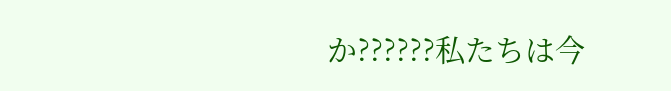か??????私たちは今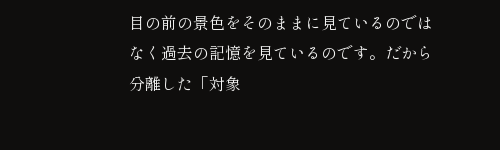目の前の景色をそのままに見ているのではなく過去の記憶を見ているのです。だから分離した「対象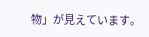物」が見えています。